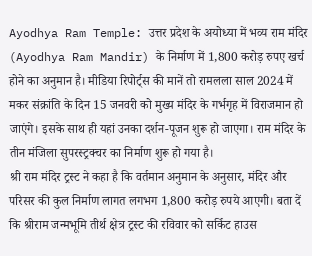Ayodhya Ram Temple: उत्तर प्रदेश के अयोध्या में भव्य राम मंदिर (Ayodhya Ram Mandir) के निर्माण में 1,800 करोड़ रुपए खर्च होने का अनुमान है। मीडिया रिपोर्ट्स की मानें तो रामलला साल 2024 में मकर संक्रांति के दिन 15 जनवरी को मुख्य मंदिर के गर्भगृह में विराजमान हो जाएंगे। इसके साथ ही यहां उनका दर्शन-पूजन शुरू हो जाएगा। राम मंदिर के तीन मंजिला सुपरस्ट्रक्चर का निर्माण शुरू हो गया है।
श्री राम मंदिर ट्रस्ट ने कहा है कि वर्तमान अनुमान के अनुसार, मंदिर और परिसर की कुल निर्माण लागत लगभग 1,800 करोड़ रुपये आएगी। बता दें कि श्रीराम जन्मभूमि तीर्थ क्षेत्र ट्रस्ट की रविवार को सर्किट हाउस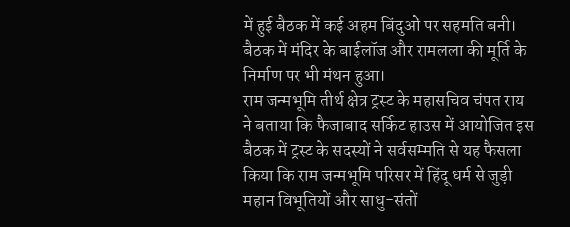में हुई बैठक में कई अहम बिंदुओं पर सहमति बनी। बैठक में मंदिर के बाईलॉज और रामलला की मूर्ति के निर्माण पर भी मंथन हुआ।
राम जन्मभूमि तीर्थ क्षेत्र ट्रस्ट के महासचिव चंपत राय ने बताया कि फैजाबाद सर्किट हाउस में आयोजित इस बैठक में ट्रस्ट के सदस्यों ने सर्वसम्मति से यह फैसला किया कि राम जन्मभूमि परिसर में हिंदू धर्म से जुड़ी महान विभूतियों और साधु-संतों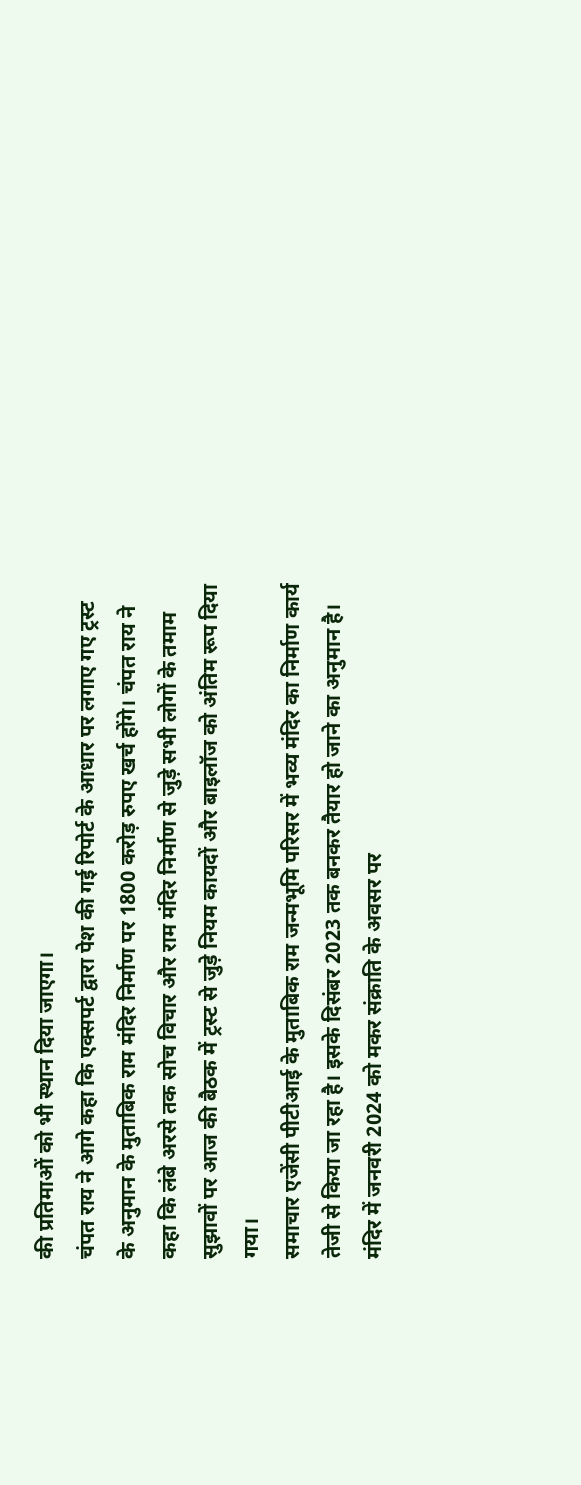की प्रतिमाओं को भी स्थान दिया जाएगा।
चंपत राय ने आगे कहा कि एक्सपर्ट द्वारा पेश की गई रिपोर्ट के आधार पर लगाए गए ट्रस्ट के अनुमान के मुताबिक राम मंदिर निर्माण पर 1800 करोड़ रुपए खर्च होंगे। चंपत राय ने कहा कि लंबे अरसे तक सोच विचार और राम मंदिर निर्माण से जुड़े सभी लोगों के तमाम सुझावों पर आज की बैठक में ट्रस्ट से जुड़े नियम कायदों और बाइलॉज को अंतिम रूप दिया गया।
समाचार एजेंसी पीटीआई के मुताबिक राम जन्मभूमि परिसर में भव्य मंदिर का निर्माण कार्य तेजी से किया जा रहा है। इसके दिसंबर 2023 तक बनकर तैयार हो जाने का अनुमान है। मंदिर में जनवरी 2024 को मकर संक्राति के अवसर पर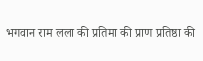भगवान राम लला की प्रतिमा की प्राण प्रतिष्ठा की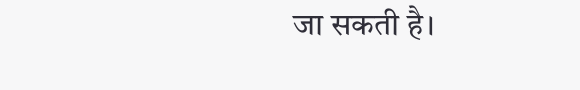जा सकती है।